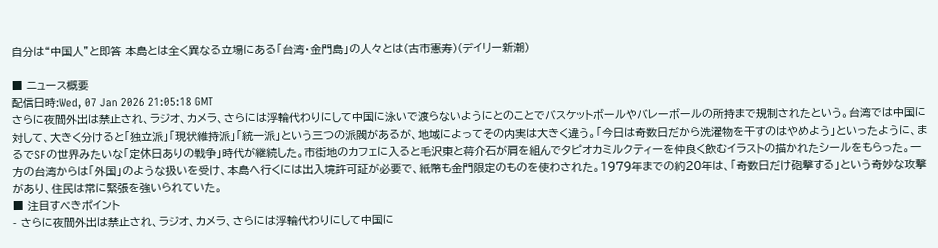自分は“中国人”と即答 本島とは全く異なる立場にある「台湾・金門島」の人々とは(古市憲寿)(デイリー新潮)

■ ニュース概要
配信日時:Wed, 07 Jan 2026 21:05:18 GMT
さらに夜間外出は禁止され、ラジオ、カメラ、さらには浮輪代わりにして中国に泳いで渡らないようにとのことでバスケットボールやバレーボールの所持まで規制されたという。台湾では中国に対して、大きく分けると「独立派」「現状維持派」「統一派」という三つの派閥があるが、地域によってその内実は大きく違う。「今日は奇数日だから洗濯物を干すのはやめよう」といったように、まるでSFの世界みたいな「定休日ありの戦争」時代が継続した。市街地のカフェに入ると毛沢東と蒋介石が肩を組んでタピオカミルクティーを仲良く飲むイラストの描かれたシールをもらった。一方の台湾からは「外国」のような扱いを受け、本島へ行くには出入境許可証が必要で、紙幣も金門限定のものを使わされた。1979年までの約20年は、「奇数日だけ砲撃する」という奇妙な攻撃があり、住民は常に緊張を強いられていた。
■ 注目すべきポイント
- さらに夜間外出は禁止され、ラジオ、カメラ、さらには浮輪代わりにして中国に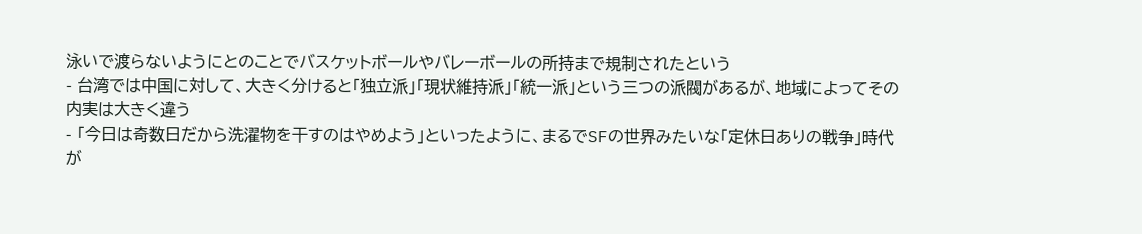泳いで渡らないようにとのことでバスケットボールやバレーボールの所持まで規制されたという
- 台湾では中国に対して、大きく分けると「独立派」「現状維持派」「統一派」という三つの派閥があるが、地域によってその内実は大きく違う
- 「今日は奇数日だから洗濯物を干すのはやめよう」といったように、まるでSFの世界みたいな「定休日ありの戦争」時代が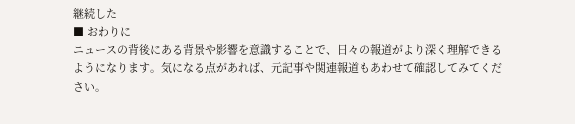継続した
■ おわりに
ニュースの背後にある背景や影響を意識することで、日々の報道がより深く理解できるようになります。気になる点があれば、元記事や関連報道もあわせて確認してみてください。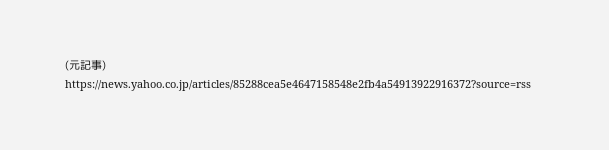(元記事)
https://news.yahoo.co.jp/articles/85288cea5e4647158548e2fb4a54913922916372?source=rss